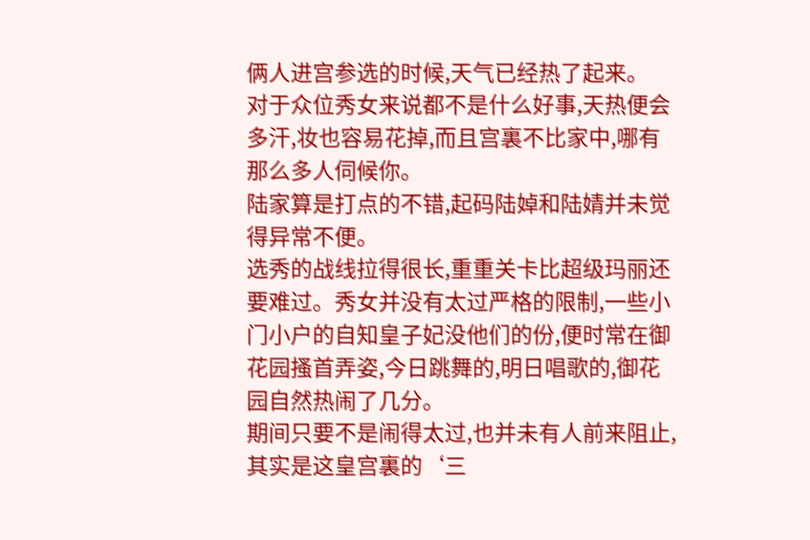俩人进宫参选的时候,天气已经热了起来。
对于众位秀女来说都不是什么好事,天热便会多汗,妆也容易花掉,而且宫裏不比家中,哪有那么多人伺候你。
陆家算是打点的不错,起码陆婥和陆婧并未觉得异常不便。
选秀的战线拉得很长,重重关卡比超级玛丽还要难过。秀女并没有太过严格的限制,一些小门小户的自知皇子妃没他们的份,便时常在御花园搔首弄姿,今日跳舞的,明日唱歌的,御花园自然热闹了几分。
期间只要不是闹得太过,也并未有人前来阻止,其实是这皇宫裏的‘三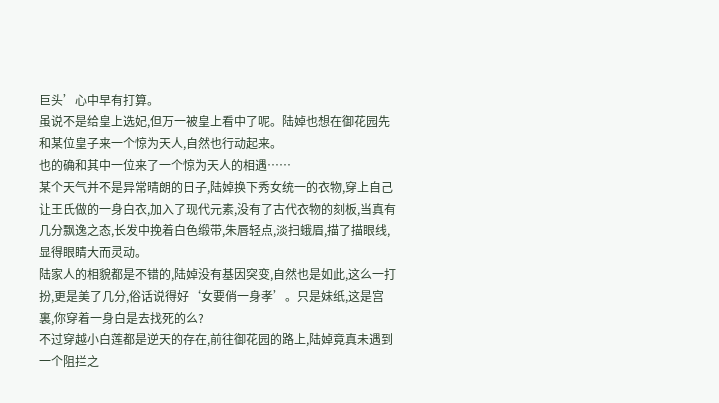巨头’心中早有打算。
虽说不是给皇上选妃,但万一被皇上看中了呢。陆婥也想在御花园先和某位皇子来一个惊为天人,自然也行动起来。
也的确和其中一位来了一个惊为天人的相遇……
某个天气并不是异常晴朗的日子,陆婥换下秀女统一的衣物,穿上自己让王氏做的一身白衣,加入了现代元素,没有了古代衣物的刻板,当真有几分飘逸之态,长发中挽着白色缎带,朱唇轻点,淡扫蛾眉,描了描眼线,显得眼睛大而灵动。
陆家人的相貌都是不错的,陆婥没有基因突变,自然也是如此,这么一打扮,更是美了几分,俗话说得好‘女要俏一身孝’。只是妹纸,这是宫裏,你穿着一身白是去找死的么?
不过穿越小白莲都是逆天的存在,前往御花园的路上,陆婥竟真未遇到一个阻拦之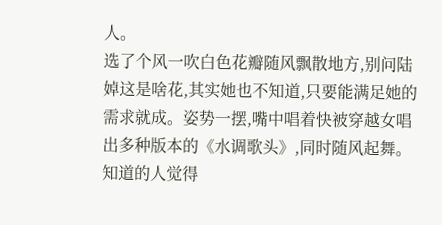人。
选了个风一吹白色花瓣随风飘散地方,别问陆婥这是啥花,其实她也不知道,只要能满足她的需求就成。姿势一摆,嘴中唱着快被穿越女唱出多种版本的《水调歌头》,同时随风起舞。
知道的人觉得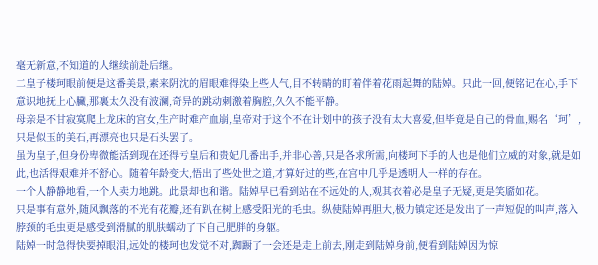毫无新意,不知道的人继续前赴后继。
二皇子楼珂眼前便是这番美景,素来阴沈的眉眼难得染上些人气,目不转睛的盯着伴着花雨起舞的陆婥。只此一回,便铭记在心,手下意识地抚上心臟,那裏太久没有波澜,奇异的跳动刺激着胸腔,久久不能平静。
母亲是不甘寂寞爬上龙床的宫女,生产时难产血崩,皇帝对于这个不在计划中的孩子没有太大喜爱,但毕竟是自己的骨血,赐名‘珂’,只是似玉的美石,再漂亮也只是石头罢了。
虽为皇子,但身份卑微能活到现在还得亏皇后和贵妃几番出手,并非心善,只是各求所需,向楼珂下手的人也是他们立威的对象,就是如此,也活得艰难并不舒心。随着年龄变大,悟出了些处世之道,才算好过的些,在宫中几乎是透明人一样的存在。
一个人静静地看,一个人卖力地跳。此景却也和谐。陆婥早已看到站在不远处的人,观其衣着必是皇子无疑,更是笑靥如花。
只是事有意外,随风飘落的不光有花瓣,还有趴在树上感受阳光的毛虫。纵使陆婥再胆大,极力镇定还是发出了一声短促的叫声,落入脖颈的毛虫更是感受到滑腻的肌肤蠕动了下自己肥胖的身躯。
陆婥一时急得快要掉眼泪,远处的楼珂也发觉不对,踟蹰了一会还是走上前去,刚走到陆婥身前,便看到陆婥因为惊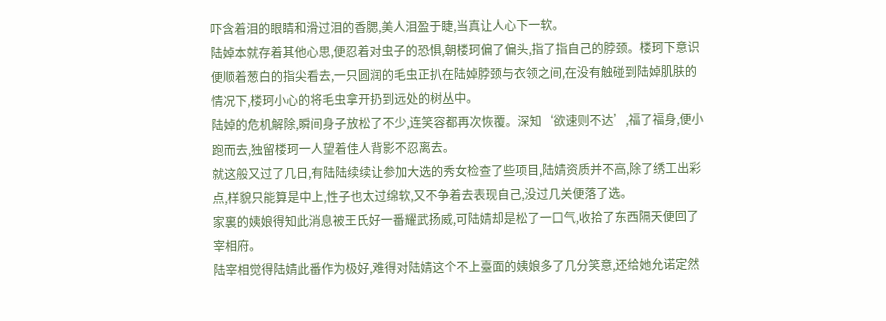吓含着泪的眼睛和滑过泪的香腮,美人泪盈于睫,当真让人心下一软。
陆婥本就存着其他心思,便忍着对虫子的恐惧,朝楼珂偏了偏头,指了指自己的脖颈。楼珂下意识便顺着葱白的指尖看去,一只圆润的毛虫正扒在陆婥脖颈与衣领之间,在没有触碰到陆婥肌肤的情况下,楼珂小心的将毛虫拿开扔到远处的树丛中。
陆婥的危机解除,瞬间身子放松了不少,连笑容都再次恢覆。深知‘欲速则不达’,福了福身,便小跑而去,独留楼珂一人望着佳人背影不忍离去。
就这般又过了几日,有陆陆续续让参加大选的秀女检查了些项目,陆婧资质并不高,除了绣工出彩点,样貌只能算是中上,性子也太过绵软,又不争着去表现自己,没过几关便落了选。
家裏的姨娘得知此消息被王氏好一番耀武扬威,可陆婧却是松了一口气,收拾了东西隔天便回了宰相府。
陆宰相觉得陆婧此番作为极好,难得对陆婧这个不上臺面的姨娘多了几分笑意,还给她允诺定然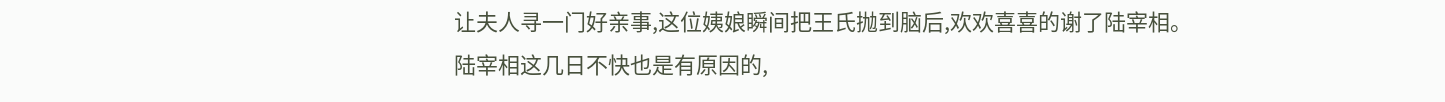让夫人寻一门好亲事,这位姨娘瞬间把王氏抛到脑后,欢欢喜喜的谢了陆宰相。
陆宰相这几日不快也是有原因的,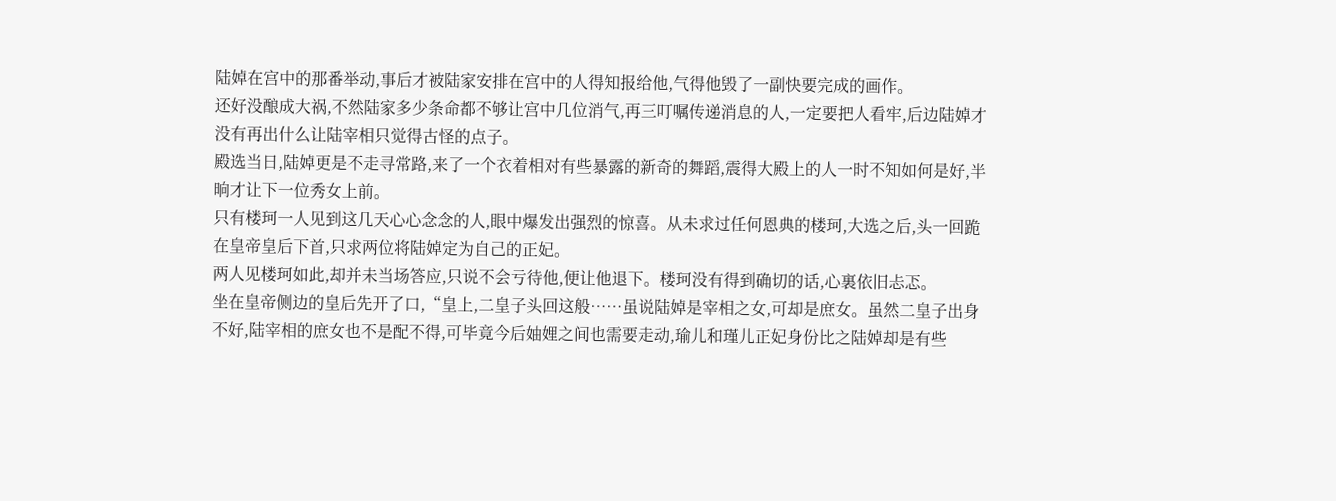陆婥在宫中的那番举动,事后才被陆家安排在宫中的人得知报给他,气得他毁了一副快要完成的画作。
还好没酿成大祸,不然陆家多少条命都不够让宫中几位消气,再三叮嘱传递消息的人,一定要把人看牢,后边陆婥才没有再出什么让陆宰相只觉得古怪的点子。
殿选当日,陆婥更是不走寻常路,来了一个衣着相对有些暴露的新奇的舞蹈,震得大殿上的人一时不知如何是好,半晌才让下一位秀女上前。
只有楼珂一人见到这几天心心念念的人,眼中爆发出强烈的惊喜。从未求过任何恩典的楼珂,大选之后,头一回跪在皇帝皇后下首,只求两位将陆婥定为自己的正妃。
两人见楼珂如此,却并未当场答应,只说不会亏待他,便让他退下。楼珂没有得到确切的话,心裏依旧忐忑。
坐在皇帝侧边的皇后先开了口,“皇上,二皇子头回这般……虽说陆婥是宰相之女,可却是庶女。虽然二皇子出身不好,陆宰相的庶女也不是配不得,可毕竟今后妯娌之间也需要走动,瑜儿和瑾儿正妃身份比之陆婥却是有些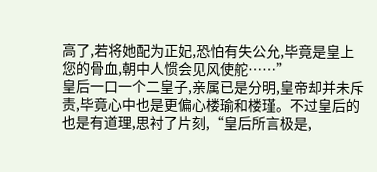高了,若将她配为正妃,恐怕有失公允,毕竟是皇上您的骨血,朝中人惯会见风使舵……”
皇后一口一个二皇子,亲属已是分明,皇帝却并未斥责,毕竟心中也是更偏心楼瑜和楼瑾。不过皇后的也是有道理,思衬了片刻,“皇后所言极是,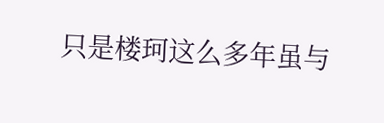只是楼珂这么多年虽与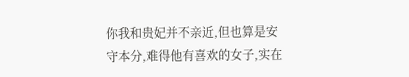你我和贵妃并不亲近,但也算是安守本分,难得他有喜欢的女子,实在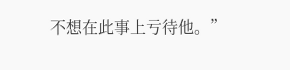不想在此事上亏待他。”